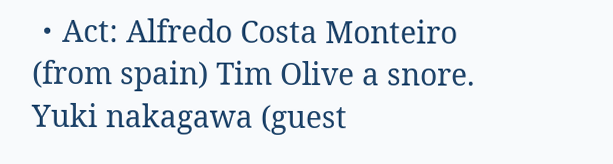・Act: Alfredo Costa Monteiro (from spain) Tim Olive a snore. Yuki nakagawa (guest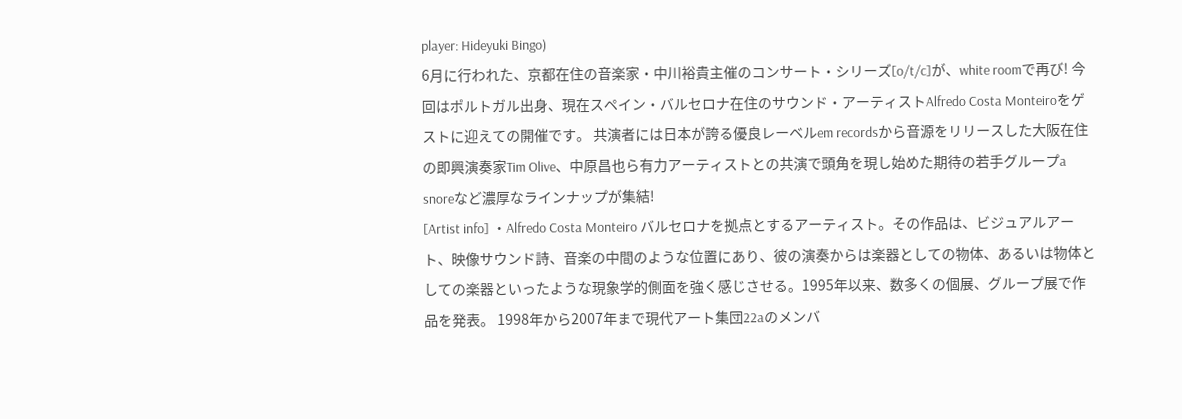player: Hideyuki Bingo)
6月に行われた、京都在住の音楽家・中川裕貴主催のコンサート・シリーズ[o/t/c]が、white roomで再び! 今回はポルトガル出身、現在スペイン・バルセロナ在住のサウンド・アーティストAlfredo Costa Monteiroをゲストに迎えての開催です。 共演者には日本が誇る優良レーベルem recordsから音源をリリースした大阪在住の即興演奏家Tim Olive、中原昌也ら有力アーティストとの共演で頭角を現し始めた期待の若手グループa snoreなど濃厚なラインナップが集結!
[Artist info] ・Alfredo Costa Monteiro バルセロナを拠点とするアーティスト。その作品は、ビジュアルアート、映像サウンド詩、音楽の中間のような位置にあり、彼の演奏からは楽器としての物体、あるいは物体としての楽器といったような現象学的側面を強く感じさせる。1995年以来、数多くの個展、グループ展で作品を発表。 1998年から2007年まで現代アート集団22aのメンバ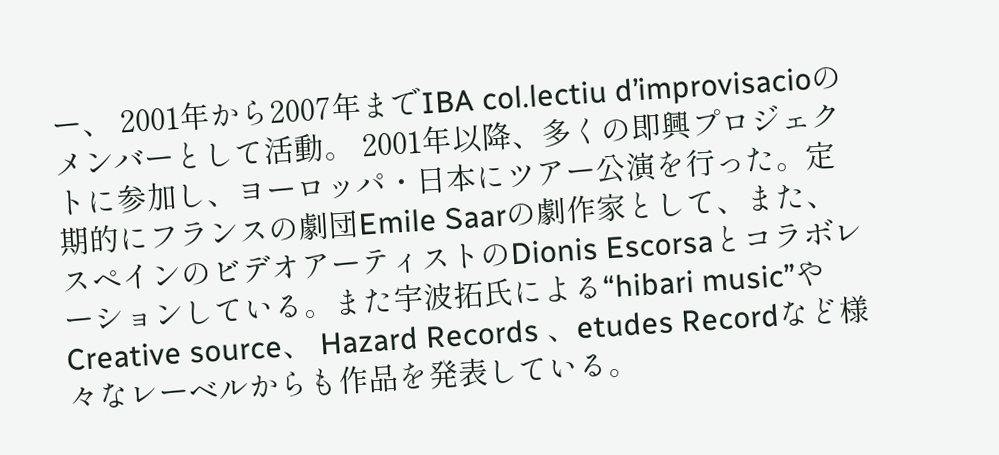ー、 2001年から2007年までIBA col.lectiu d’improvisacioのメンバーとして活動。 2001年以降、多くの即興プロジェクトに参加し、ヨーロッパ・日本にツアー公演を行った。定期的にフランスの劇団Emile Saarの劇作家として、また、スペインのビデオアーティストのDionis Escorsaとコラボレーションしている。また宇波拓氏による“hibari music”やCreative source、 Hazard Records 、etudes Recordなど様々なレーベルからも作品を発表している。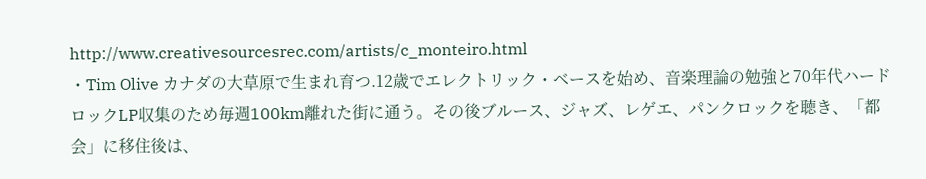http://www.creativesourcesrec.com/artists/c_monteiro.html
・Tim Olive カナダの大草原で生まれ育つ.12歳でエレクトリック・ベースを始め、音楽理論の勉強と70年代ハードロックLP収集のため毎週100km離れた街に通う。その後ブルース、ジャズ、レゲエ、パンクロックを聴き、「都会」に移住後は、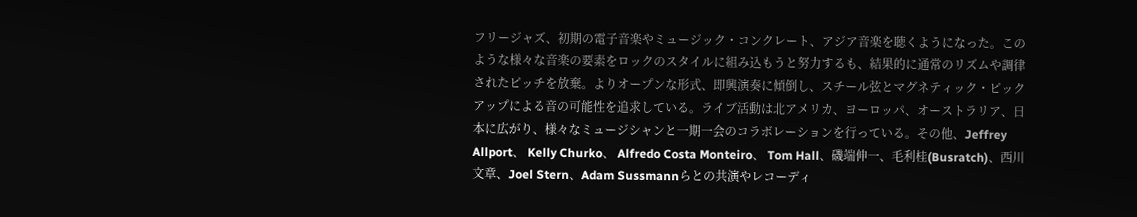フリージャズ、初期の電子音楽やミュージック・コンクレート、アジア音楽を聴くようになった。このような様々な音楽の要素をロックのスタイルに組み込もうと努力するも、結果的に通常のリズムや調律されたピッチを放棄。よりオープンな形式、即興演奏に傾倒し、スチール弦とマグネティック・ピックアップによる音の可能性を追求している。ライブ活動は北アメリカ、ヨーロッパ、オーストラリア、日本に広がり、様々なミュージシャンと一期一会のコラボレーションを行っている。その他、Jeffrey Allport、 Kelly Churko、 Alfredo Costa Monteiro、 Tom Hall、磯端伸一、毛利桂(Busratch)、西川文章、Joel Stern、Adam Sussmannらとの共演やレコーディ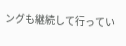ングも継続して行ってい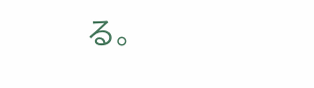る。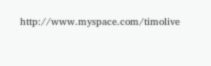http://www.myspace.com/timolive